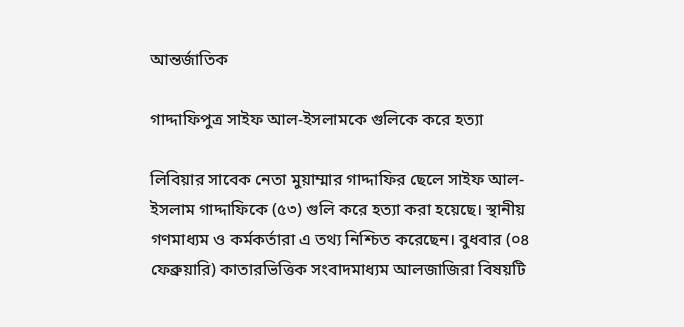আন্তর্জাতিক

গাদ্দাফিপুত্র সাইফ আল-ইসলামকে গুলিকে করে হত্যা

লিবিয়ার সাবেক নেতা মুয়াম্মার গাদ্দাফির ছেলে সাইফ আল-ইসলাম গাদ্দাফিকে (৫৩) গুলি করে হত্যা করা হয়েছে। স্থানীয় গণমাধ্যম ও কর্মকর্তারা এ তথ্য নিশ্চিত করেছেন। বুধবার (০৪ ফেব্রুয়ারি) কাতারভিত্তিক সংবাদমাধ্যম আলজাজিরা বিষয়টি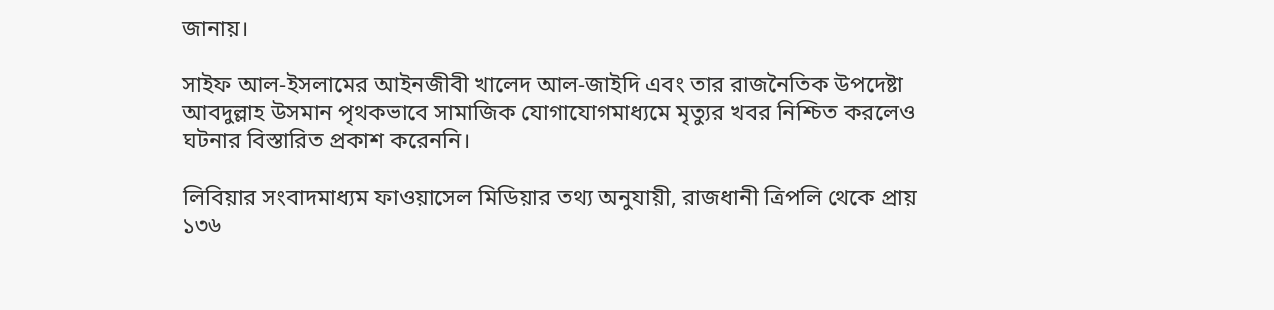জানায়।

সাইফ আল-ইসলামের আইনজীবী খালেদ আল-জাইদি এবং তার রাজনৈতিক উপদেষ্টা আবদুল্লাহ উসমান পৃথকভাবে সামাজিক যোগাযোগমাধ্যমে মৃত্যুর খবর নিশ্চিত করলেও ঘটনার বিস্তারিত প্রকাশ করেননি।

লিবিয়ার সংবাদমাধ্যম ফাওয়াসেল মিডিয়ার তথ্য অনুযায়ী, রাজধানী ত্রিপলি থেকে প্রায় ১৩৬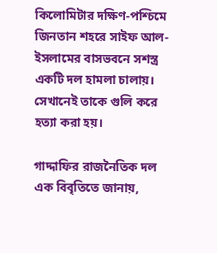কিলোমিটার দক্ষিণ-পশ্চিমে জিনতান শহরে সাইফ আল-ইসলামের বাসভবনে সশস্ত্র একটি দল হামলা চালায়। সেখানেই তাকে গুলি করে হত্যা করা হয়।

গাদ্দাফির রাজনৈতিক দল এক বিবৃতিতে জানায়,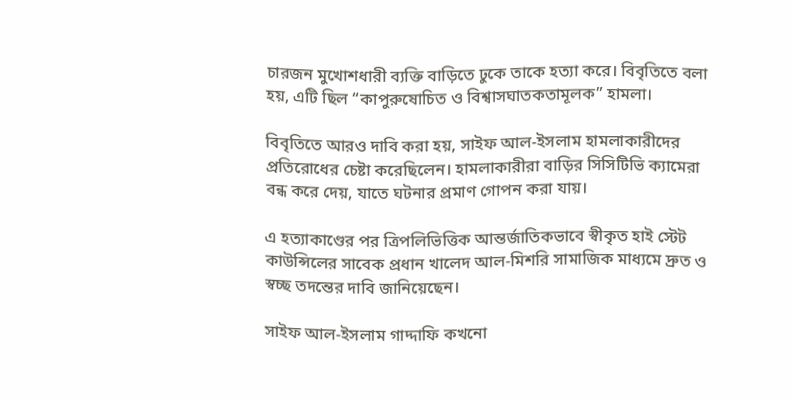চারজন মুখোশধারী ব্যক্তি বাড়িতে ঢুকে তাকে হত্যা করে। বিবৃতিতে বলা হয়, এটি ছিল “কাপুরুষোচিত ও বিশ্বাসঘাতকতামূলক” হামলা।

বিবৃতিতে আরও দাবি করা হয়, সাইফ আল-ইসলাম হামলাকারীদের প্রতিরোধের চেষ্টা করেছিলেন। হামলাকারীরা বাড়ির সিসিটিভি ক্যামেরা বন্ধ করে দেয়, যাতে ঘটনার প্রমাণ গোপন করা যায়।

এ হত্যাকাণ্ডের পর ত্রিপলিভিত্তিক আন্তর্জাতিকভাবে স্বীকৃত হাই স্টেট কাউন্সিলের সাবেক প্রধান খালেদ আল-মিশরি সামাজিক মাধ্যমে দ্রুত ও স্বচ্ছ তদন্তের দাবি জানিয়েছেন।

সাইফ আল-ইসলাম গাদ্দাফি কখনো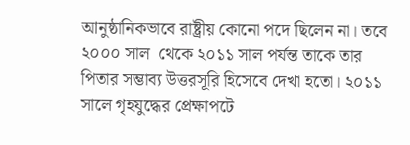আনুষ্ঠানিকভাবে রাষ্ট্রীয় কোনো পদে ছিলেন না। তবে ২০০০ সাল  থেকে ২০১১ সাল পর্যন্ত তাকে তার পিতার সম্ভাব্য উত্তরসূরি হিসেবে দেখা হতো। ২০১১ সালে গৃহযুদ্ধের প্রেক্ষাপটে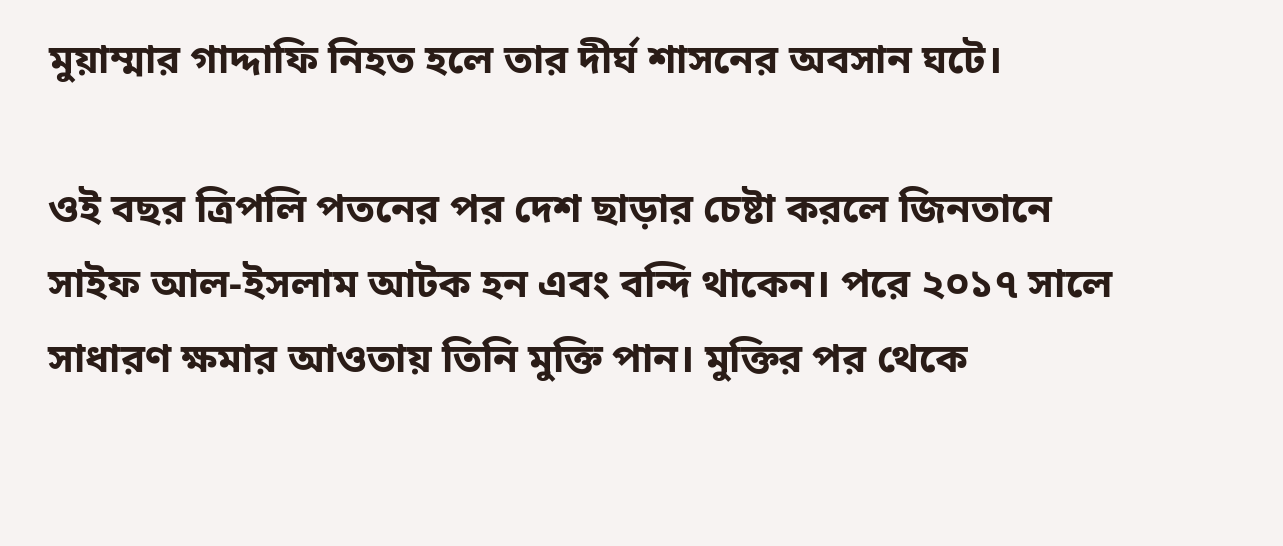মুয়াম্মার গাদ্দাফি নিহত হলে তার দীর্ঘ শাসনের অবসান ঘটে।

ওই বছর ত্রিপলি পতনের পর দেশ ছাড়ার চেষ্টা করলে জিনতানে সাইফ আল-ইসলাম আটক হন এবং বন্দি থাকেন। পরে ২০১৭ সালে সাধারণ ক্ষমার আওতায় তিনি মুক্তি পান। মুক্তির পর থেকে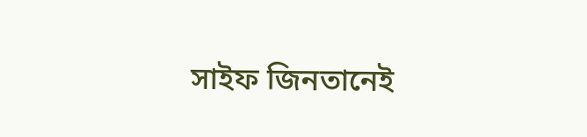সাইফ জিনতানেই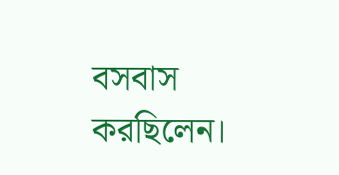বসবাস করছিলেন।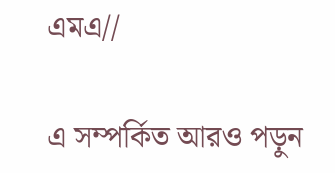এমএ//

এ সম্পর্কিত আরও পড়ুন